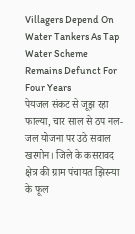Villagers Depend On Water Tankers As Tap Water Scheme Remains Defunct For Four Years
पेयजल संकट से जूझ रहा फाल्या, चार साल से ठप नल-जल योजना पर उठे सवाल
खरगोन। जिले के कसरावद क्षेत्र की ग्राम पंचायत झिरन्या के फूल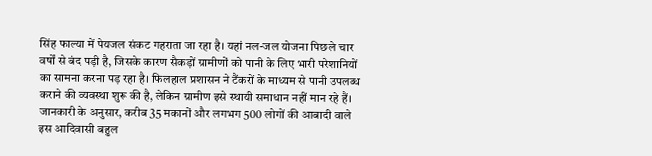सिंह फाल्या में पेयजल संकट गहराता जा रहा है। यहां नल-जल योजना पिछले चार वर्षों से बंद पड़ी है, जिसके कारण सैकड़ों ग्रामीणों को पानी के लिए भारी परेशानियों का सामना करना पड़ रहा है। फिलहाल प्रशासन ने टैंकरों के माध्यम से पानी उपलब्ध कराने की व्यवस्था शुरू की है, लेकिन ग्रामीण इसे स्थायी समाधान नहीं मान रहे हैं।
जानकारी के अनुसार, करीब 35 मकानों और लगभग 500 लोगों की आबादी वाले इस आदिवासी बहुल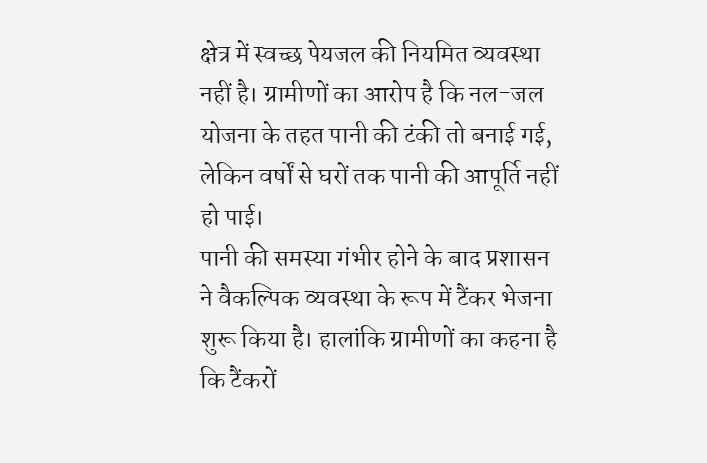क्षेत्र में स्वच्छ पेयजल की नियमित व्यवस्था नहीं है। ग्रामीणों का आरोप है कि नल-जल योजना के तहत पानी की टंकी तो बनाई गई, लेकिन वर्षों से घरों तक पानी की आपूर्ति नहीं हो पाई।
पानी की समस्या गंभीर होने के बाद प्रशासन ने वैकल्पिक व्यवस्था के रूप में टैंकर भेजना शुरू किया है। हालांकि ग्रामीणों का कहना है कि टैंकरों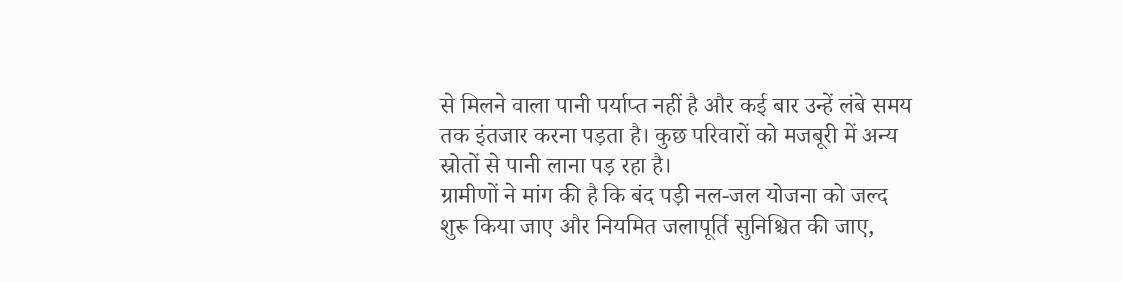से मिलने वाला पानी पर्याप्त नहीं है और कई बार उन्हें लंबे समय तक इंतजार करना पड़ता है। कुछ परिवारों को मजबूरी में अन्य स्रोतों से पानी लाना पड़ रहा है।
ग्रामीणों ने मांग की है कि बंद पड़ी नल-जल योजना को जल्द शुरू किया जाए और नियमित जलापूर्ति सुनिश्चित की जाए,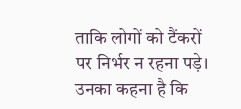ताकि लोगों को टैंकरों पर निर्भर न रहना पड़े। उनका कहना है कि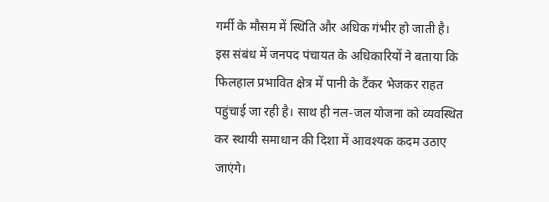गर्मी के मौसम में स्थिति और अधिक गंभीर हो जाती है।
इस संबंध में जनपद पंचायत के अधिकारियों ने बताया कि फिलहाल प्रभावित क्षेत्र में पानी के टैंकर भेजकर राहत पहुंचाई जा रही है। साथ ही नल-जल योजना को व्यवस्थित कर स्थायी समाधान की दिशा में आवश्यक कदम उठाए जाएंगे।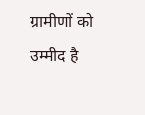ग्रामीणों को उम्मीद है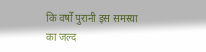कि वर्षों पुरानी इस समस्या का जल्द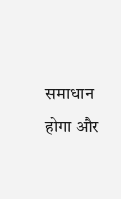समाधान होगा और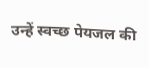उन्हें स्वच्छ पेयजल की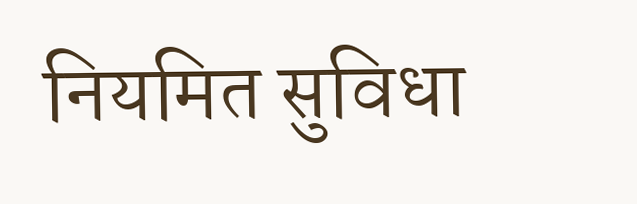नियमित सुविधा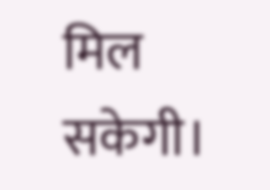मिल सकेगी।